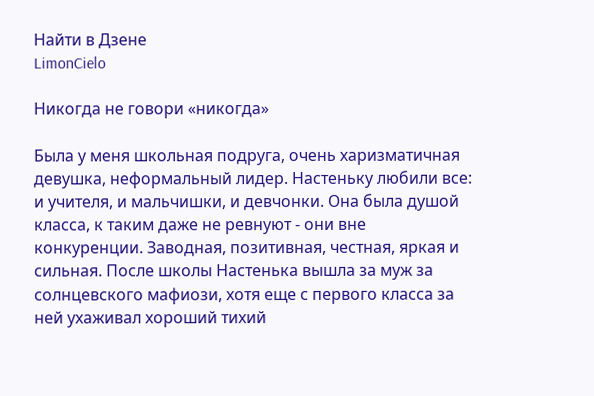Найти в Дзене
LimonCielo

Никогда не говори «никогда»

Была у меня школьная подруга, очень харизматичная девушка, неформальный лидер. Настеньку любили все: и учителя, и мальчишки, и девчонки. Она была душой класса, к таким даже не ревнуют - они вне конкуренции. Заводная, позитивная, честная, яркая и сильная. После школы Настенька вышла за муж за солнцевского мафиози, хотя еще с первого класса за ней ухаживал хороший тихий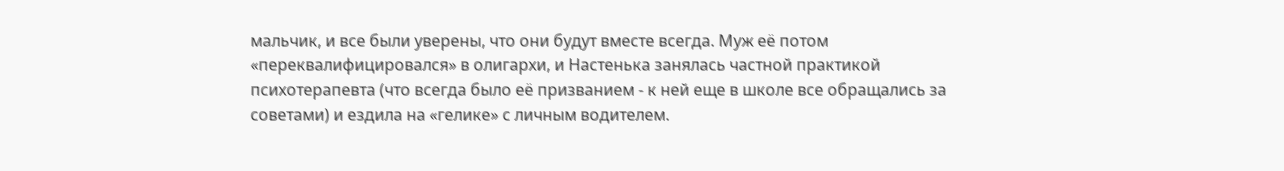мальчик, и все были уверены, что они будут вместе всегда. Муж её потом «переквалифицировался» в олигархи, и Настенька занялась частной практикой психотерапевта (что всегда было её призванием - к ней еще в школе все обращались за советами) и ездила на «гелике» с личным водителем.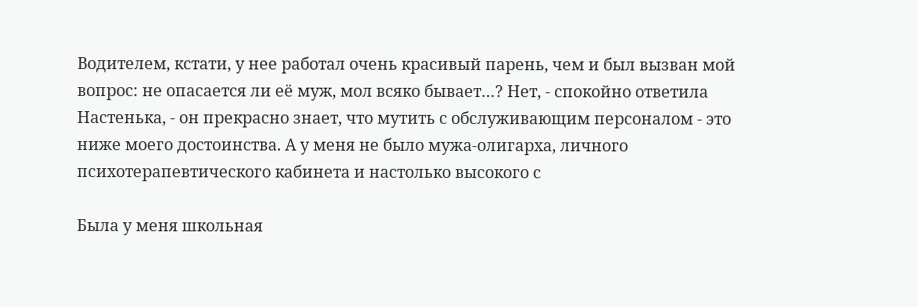Водителем, кстати, у нее работал очень красивый парень, чем и был вызван мой вопрос: не опасается ли её муж, мол всяко бывает…? Нет, - спокойно ответила Настенька, - он прекрасно знает, что мутить с обслуживающим персоналом - это ниже моего достоинства. А у меня не было мужа-олигарха, личного психотерапевтического кабинета и настолько высокого с

Была у меня школьная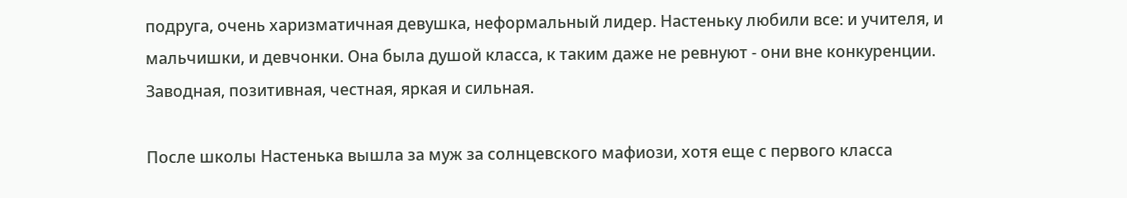подруга, очень харизматичная девушка, неформальный лидер. Настеньку любили все: и учителя, и мальчишки, и девчонки. Она была душой класса, к таким даже не ревнуют - они вне конкуренции. Заводная, позитивная, честная, яркая и сильная.

После школы Настенька вышла за муж за солнцевского мафиози, хотя еще с первого класса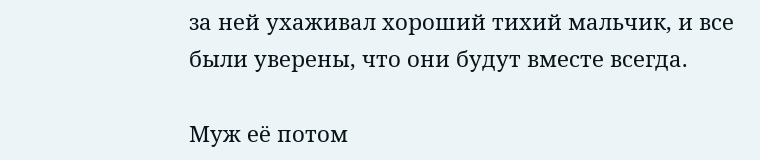за ней ухаживал хороший тихий мальчик, и все были уверены, что они будут вместе всегда.

Муж её потом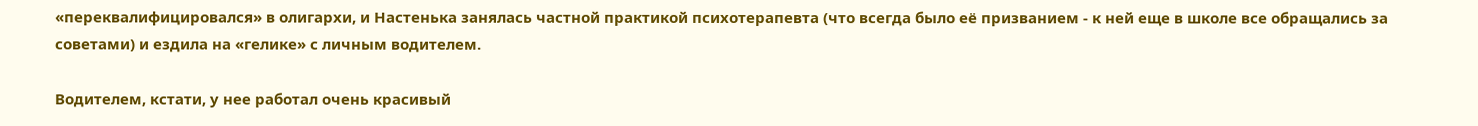«переквалифицировался» в олигархи, и Настенька занялась частной практикой психотерапевта (что всегда было её призванием - к ней еще в школе все обращались за советами) и ездила на «гелике» с личным водителем.

Водителем, кстати, у нее работал очень красивый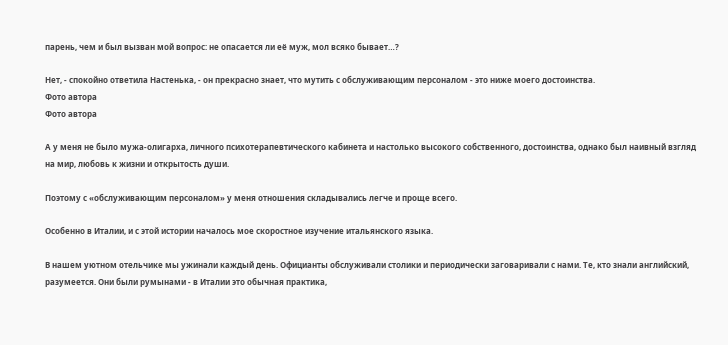парень, чем и был вызван мой вопрос: не опасается ли её муж, мол всяко бывает…?

Нет, - спокойно ответила Настенька, - он прекрасно знает, что мутить с обслуживающим персоналом - это ниже моего достоинства.
Фото автора
Фото автора

А у меня не было мужа-олигарха, личного психотерапевтического кабинета и настолько высокого собственного, достоинства, однако был наивный взгляд на мир, любовь к жизни и открытость души.

Поэтому с «обслуживающим персоналом» у меня отношения складывались легче и проще всего.

Особенно в Италии, и с этой истории началось мое скоростное изучение итальянского языка.

В нашем уютном отельчике мы ужинали каждый день. Официанты обслуживали столики и периодически заговаривали с нами. Те, кто знали английский, разумеется. Они были румынами - в Италии это обычная практика,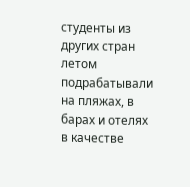студенты из других стран летом подрабатывали на пляжах, в барах и отелях в качестве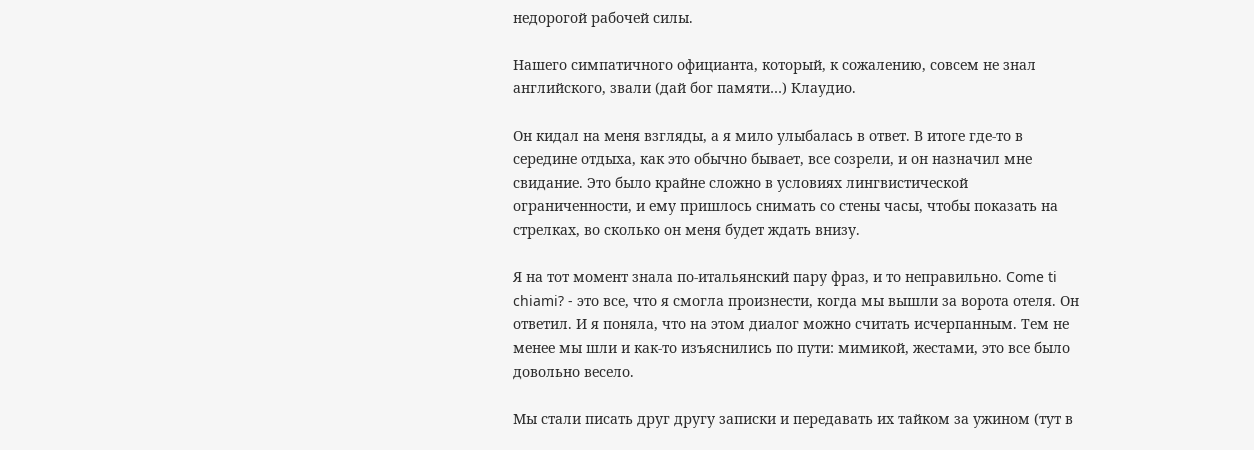недорогой рабочей силы.

Нашего симпатичного официанта, который, к сожалению, совсем не знал английского, звали (дай бог памяти…) Клаудио.

Он кидал на меня взгляды, а я мило улыбалась в ответ. В итоге где-то в середине отдыха, как это обычно бывает, все созрели, и он назначил мне свидание. Это было крайне сложно в условиях лингвистической ограниченности, и ему пришлось снимать со стены часы, чтобы показать на стрелках, во сколько он меня будет ждать внизу.

Я на тот момент знала по-итальянский пару фраз, и то неправильно. Come ti chiami? - это все, что я смогла произнести, когда мы вышли за ворота отеля. Он ответил. И я поняла, что на этом диалог можно считать исчерпанным. Тем не менее мы шли и как-то изъяснились по пути: мимикой, жестами, это все было довольно весело.

Мы стали писать друг другу записки и передавать их тайком за ужином (тут в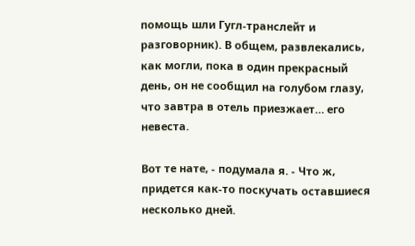помощь шли Гугл-транслейт и разговорник). В общем, развлекались, как могли, пока в один прекрасный день, он не сообщил на голубом глазу, что завтра в отель приезжает… его невеста.

Вот те нате, - подумала я. - Что ж, придется как-то поскучать оставшиеся несколько дней.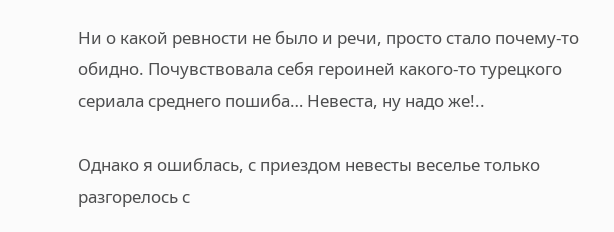Ни о какой ревности не было и речи, просто стало почему-то обидно. Почувствовала себя героиней какого-то турецкого сериала среднего пошиба… Невеста, ну надо же!..

Однако я ошиблась, с приездом невесты веселье только разгорелось с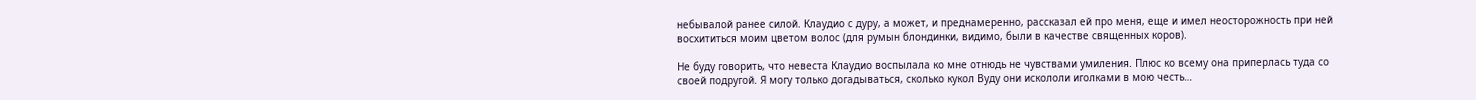небывалой ранее силой. Клаудио с дуру, а может, и преднамеренно, рассказал ей про меня, еще и имел неосторожность при ней восхититься моим цветом волос (для румын блондинки, видимо, были в качестве священных коров).

Не буду говорить, что невеста Клаудио воспылала ко мне отнюдь не чувствами умиления. Плюс ко всему она приперлась туда со своей подругой. Я могу только догадываться, сколько кукол Вуду они искололи иголками в мою честь…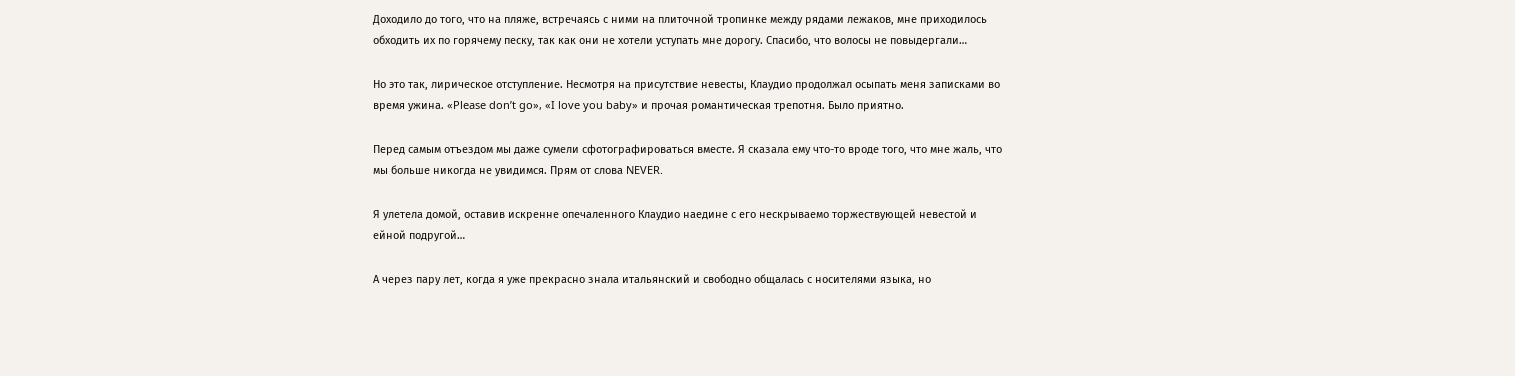Доходило до того, что на пляже, встречаясь с ними на плиточной тропинке между рядами лежаков, мне приходилось обходить их по горячему песку, так как они не хотели уступать мне дорогу. Спасибо, что волосы не повыдергали…

Но это так, лирическое отступление. Несмотря на присутствие невесты, Клаудио продолжал осыпать меня записками во время ужина. «Please don’t go», «I love you baby» и прочая романтическая трепотня. Было приятно.

Перед самым отъездом мы даже сумели сфотографироваться вместе. Я сказала ему что-то вроде того, что мне жаль, что мы больше никогда не увидимся. Прям от слова NEVER.

Я улетела домой, оставив искренне опечаленного Клаудио наедине с его нескрываемо торжествующей невестой и ейной подругой…

А через пару лет, когда я уже прекрасно знала итальянский и свободно общалась с носителями языка, но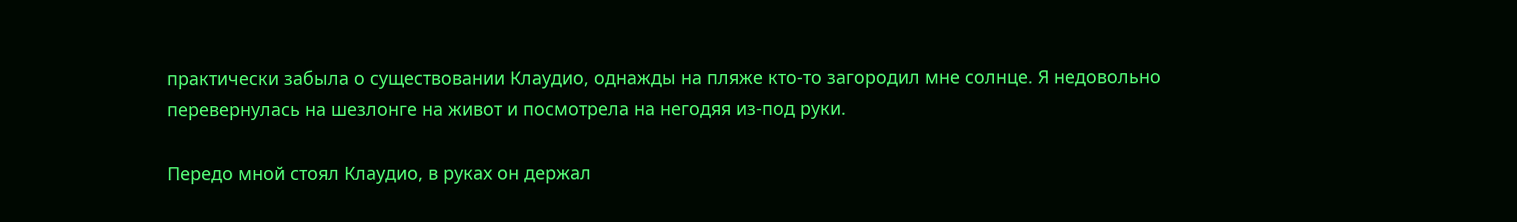практически забыла о существовании Клаудио, однажды на пляже кто-то загородил мне солнце. Я недовольно перевернулась на шезлонге на живот и посмотрела на негодяя из-под руки.

Передо мной стоял Клаудио, в руках он держал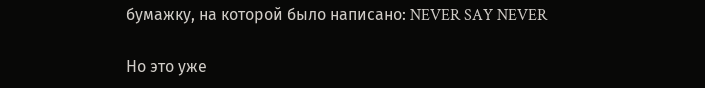бумажку, на которой было написано: NEVER SAY NEVER

Но это уже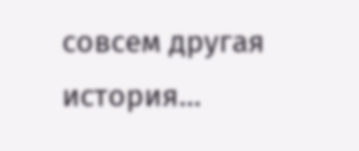совсем другая история…